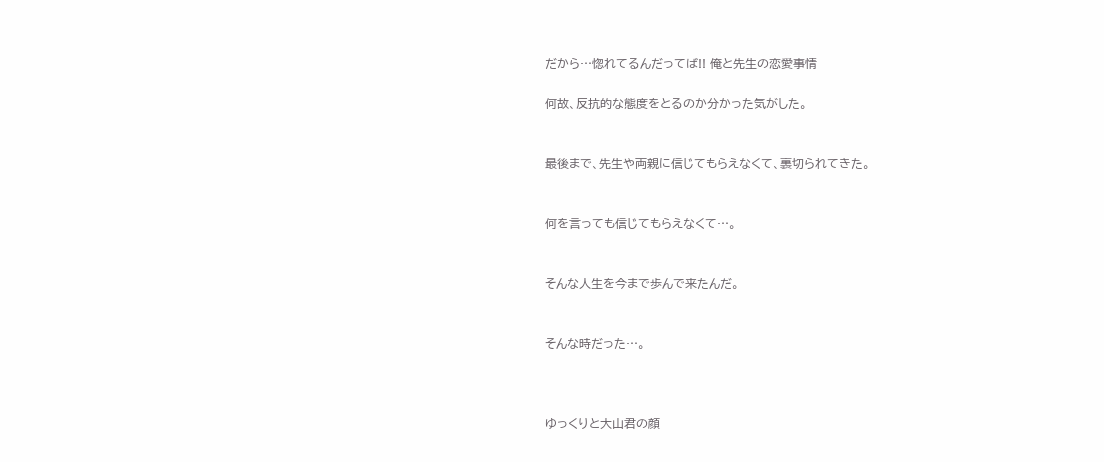だから…惚れてるんだってば!! 俺と先生の恋愛事情

何故、反抗的な態度をとるのか分かった気がした。


最後まで、先生や両親に信じてもらえなくて、裏切られてきた。


何を言っても信じてもらえなくて…。


そんな人生を今まで歩んで来たんだ。


そんな時だった…。



ゆっくりと大山君の顔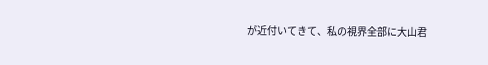が近付いてきて、私の視界全部に大山君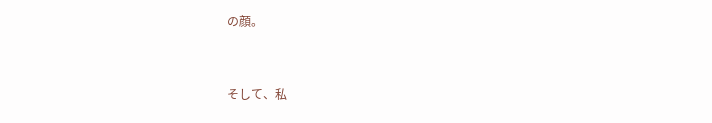の顔。


そして、私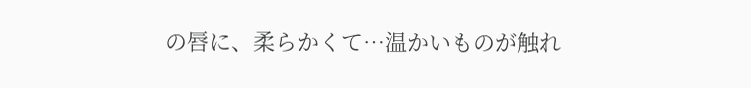の唇に、柔らかくて…温かいものが触れ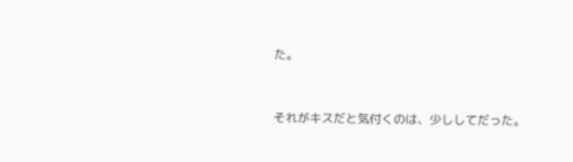た。


それがキスだと気付くのは、少ししてだった。